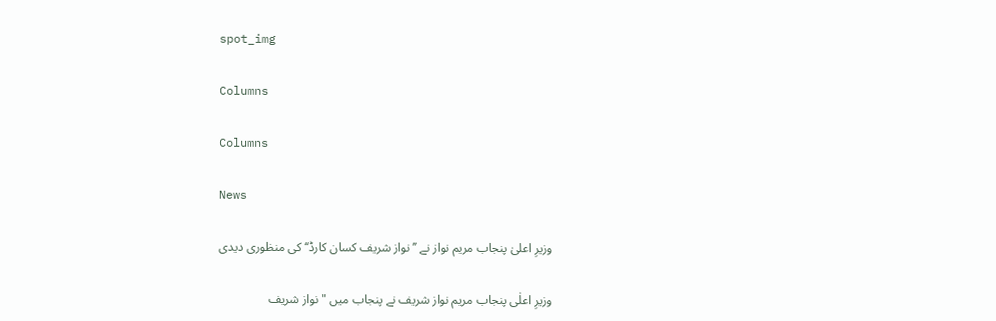spot_img

Columns

Columns

News

وزیرِ اعلیٰ پنجاب مریم نواز نے ’’نواز شریف کسان کارڈ‘‘ کی منظوری دیدی

وزیرِ اعلٰی پنجاب مریم نواز شریف نے پنجاب میں "نواز شریف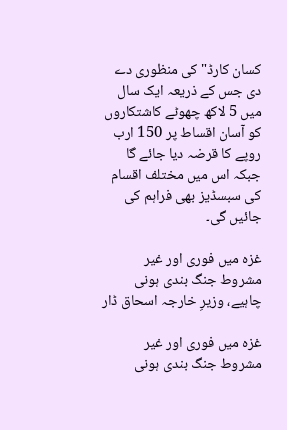کسان کارڈ" کی منظوری دے دی جس کے ذریعہ ایک سال میں 5 لاکھ چھوٹے کاشتکاروں کو آسان اقساط پر 150 ارب روپے کا قرضہ دیا جائے گا جبکہ اس میں مختلف اقسام کی سبسڈیز بھی فراہم کی جائیں گی۔

غزہ میں فوری اور غیر مشروط جنگ بندی ہونی چاہیے، وزیرِ خارجہ اسحاق ڈار

غزہ میں فوری اور غیر مشروط جنگ بندی ہونی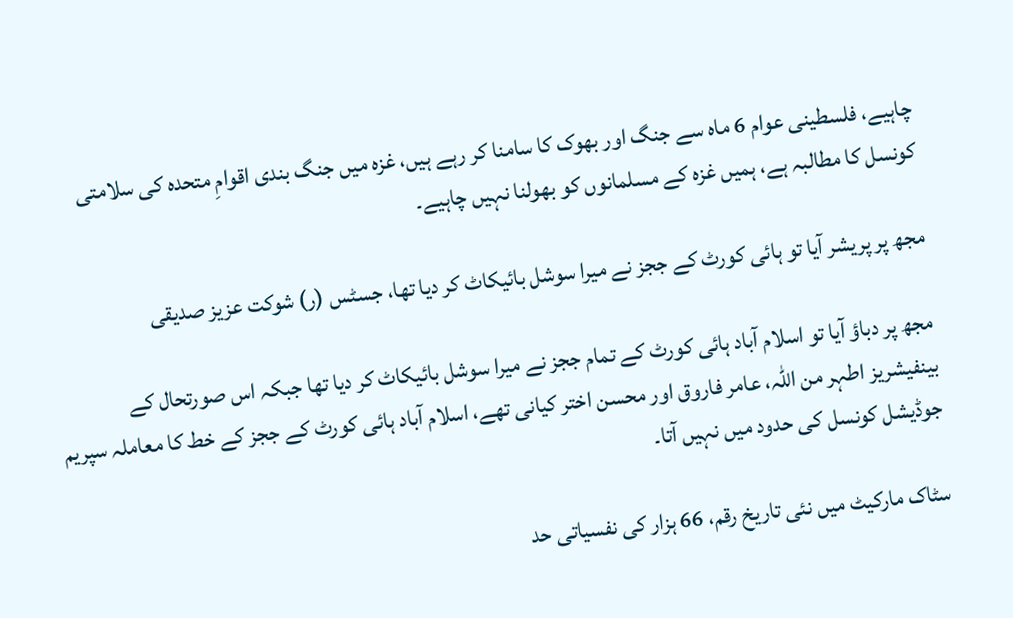چاہیے، فلسطینی عوام 6 ماہ سے جنگ اور بھوک کا سامنا کر رہے ہیں، غزہ میں جنگ بندی اقوامِ متحدہ کی سلامتی کونسل کا مطالبہ ہے، ہمیں غزہ کے مسلمانوں کو بھولنا نہیں چاہیے۔

مجھ پر پریشر آیا تو ہائی کورٹ کے ججز نے میرا سوشل بائیکاٹ کر دیا تھا، جسٹس (ر) شوکت عزیز صدیقی

مجھ پر دباؤ آیا تو اسلام آباد ہائی کورٹ کے تمام ججز نے میرا سوشل بائیکاٹ کر دیا تھا جبکہ اس صورتحال کے بینفیشریز اطہر من اللّٰہ، عامر فاروق اور محسن اختر کیانی تھے، اسلام آباد ہائی کورٹ کے ججز کے خط کا معاملہ سپریم جوڈیشل کونسل کی حدود میں نہیں آتا۔

سٹاک مارکیٹ میں نئی تاریخ رقم، 66 ہزار کی نفسیاتی حد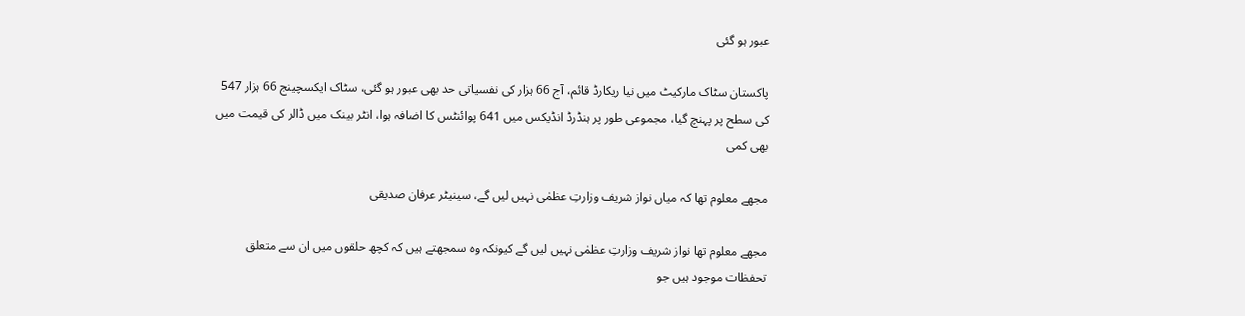عبور ہو گئی

پاکستان سٹاک مارکیٹ میں نیا ریکارڈ قائم، آج 66 ہزار کی نفسیاتی حد بھی عبور ہو گئی، سٹاک ایکسچینج 66 ہزار 547 کی سطح پر پہنچ گیا، مجموعی طور پر ہنڈرڈ انڈیکس میں 641 پوائنٹس کا اضافہ ہوا، انٹر بینک میں ڈالر کی قیمت میں بھی کمی

مجھے معلوم تھا کہ میاں نواز شریف وزارتِ عظمٰی نہیں لیں گے، سینیٹر عرفان صدیقی

مجھے معلوم تھا نواز شریف وزارتِ عظمٰی نہیں لیں گے کیونکہ وہ سمجھتے ہیں کہ کچھ حلقوں میں ان سے متعلق تحفظات موجود ہیں جو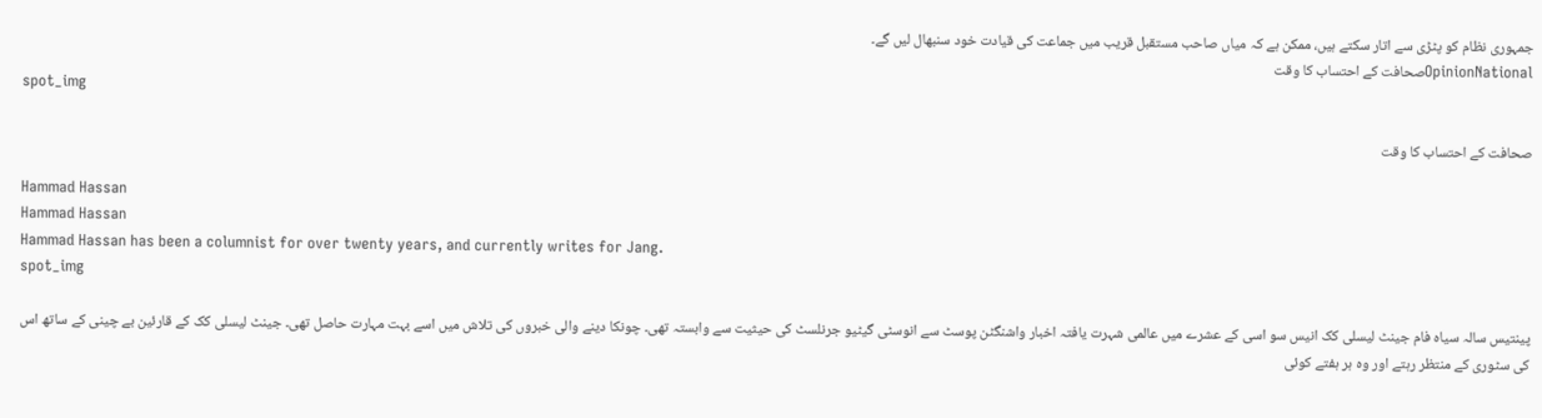جمہوری نظام کو پٹڑی سے اتار سکتے ہیں، ممکن ہے کہ میاں صاحب مستقبل قریب میں جماعت کی قیادت خود سنبھال لیں گے۔
OpinionNationalصحافت کے احتساب کا وقت
spot_img

صحافت کے احتساب کا وقت

Hammad Hassan
Hammad Hassan
Hammad Hassan has been a columnist for over twenty years, and currently writes for Jang.
spot_img

پینتیس سالہ سیاہ فام جینٹ لیسلی کک انیس سو اسی کے عشرے میں عالمی شہرت یافتہ اخبار واشنگٹن پوسٹ سے انوسٹی گیٹیو جرنلسٹ کی حیثیت سے وابستہ تھی۔ چونکا دینے والی خبروں کی تلاش میں اسے بہت مہارت حاصل تھی۔ جینٹ لیسلی کک کے قارئین بے چینی کے ساتھ اس کی سٹوری کے منتظر رہتے اور وہ ہر ہفتے کوئی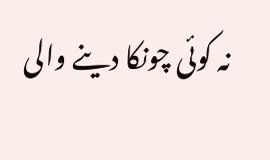نہ کوئی چونکا دینے والی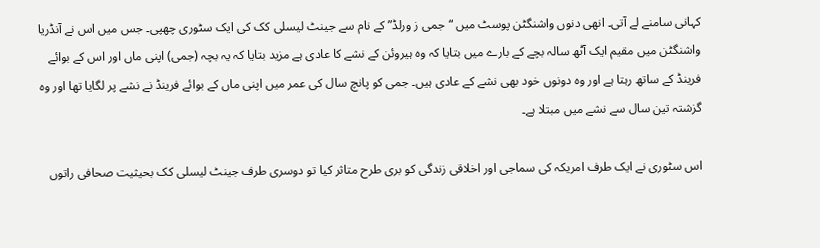کہانی سامنے لے آتی۔ انھی دنوں واشنگٹن پوسٹ میں “جمی ز ورلڈ” کے نام سے جینٹ لیسلی کک کی ایک سٹوری چھپی۔ جس میں اس نے آنڈریا واشنگٹن میں مقیم ایک آٹھ سالہ بچے کے بارے میں بتایا کہ وہ ہیروئن کے نشے کا عادی ہے مزید بتایا کہ یہ بچہ (جمی) اپنی ماں اور اس کے بوائے فرینڈ کے ساتھ رہتا ہے اور وہ دونوں خود بھی نشے کے عادی ہیں۔ جمی کو پانچ سال کی عمر میں اپنی ماں کے بوائے فرینڈ نے نشے پر لگایا تھا اور وہ گزشتہ تین سال سے نشے میں مبتلا ہے۔

اس سٹوری نے ایک طرف امریکہ کی سماجی اور اخلاقی زندگی کو بری طرح متاثر کیا تو دوسری طرف جینٹ لیسلی کک بحیثیت صحافی راتوں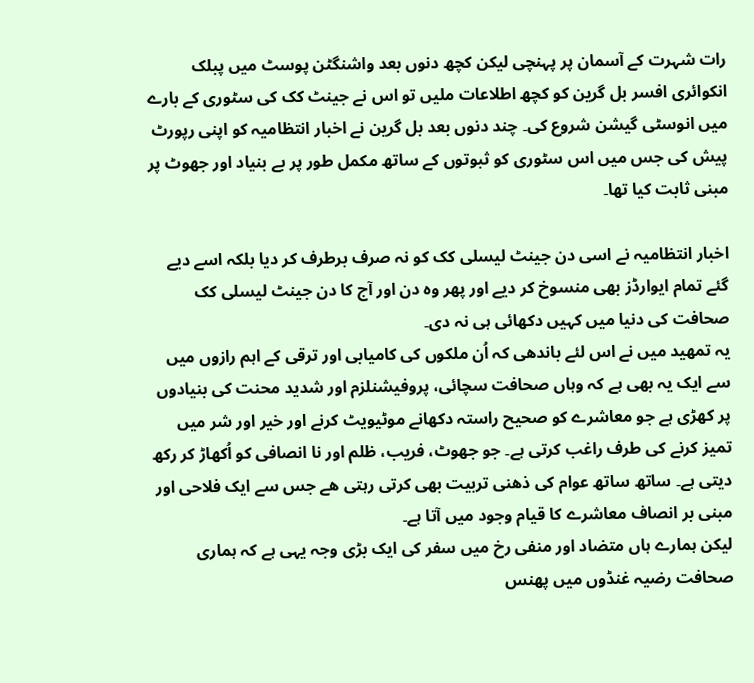رات شہرت کے آسمان پر پہنچی لیکن کچھ دنوں بعد واشنگٹن پوسٹ میں پبلک انکوائری افسر بل گرین کو کچھ اطلاعات ملیں تو اس نے جینٹ کک کی سٹوری کے بارے میں انوسٹی گیشن شروع کی۔ چند دنوں بعد بل گرین نے اخبار انتظامیہ کو اپنی رپورٹ پیش کی جس میں اس سٹوری کو ثبوتوں کے ساتھ مکمل طور پر بے بنیاد اور جھوٹ پر مبنی ثابت کیا تھا۔

اخبار انتظامیہ نے اسی دن جینٹ لیسلی کک کو نہ صرف برطرف کر دیا بلکہ اسے دیے گئے تمام ایوارڈز بھی منسوخ کر دیے اور پھر وہ دن اور آج کا دن جینٹ لیسلی کک صحافت کی دنیا میں کہیں دکھائی ہی نہ دی۔
یہ تمھید میں نے اس لئے باندھی کہ اُن ملکوں کی کامیابی اور ترقی کے اہم رازوں میں سے ایک یہ بھی ہے کہ وہاں صحافت سچائی، پروفیشنلزم اور شدید محنت کی بنیادوں پر کھڑی ہے جو معاشرے کو صحیح راستہ دکھانے موٹیویٹ کرنے اور خیر اور شر میں تمیز کرنے کی طرف راغب کرتی ہے۔ جو جھوٹ، فریب، ظلم اور نا انصافی کو اُکھاڑ کر رکھ دیتی ہے۔ ساتھ ساتھ عوام کی ذھنی تربیت بھی کرتی رہتی ھے جس سے ایک فلاحی اور مبنی بر انصاف معاشرے کا قیام وجود میں آتا ہے۔
لیکن ہمارے ہاں متضاد اور منفی رخ میں سفر کی ایک بڑی وجہ یہی ہے کہ ہماری صحافت رضیہ غنڈوں میں پھنس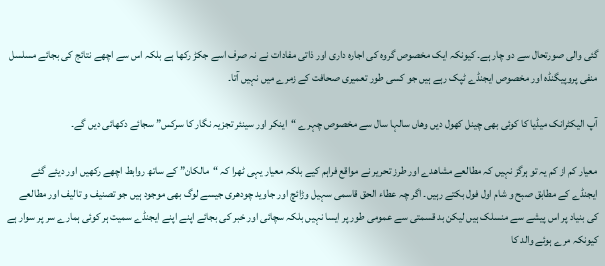گئی والی صورتحال سے دو چار ہے۔ کیونکہ ایک مخصوص گروہ کی اجارہ داری اور ذاتی مفادات نے نہ صرف اسے جکڑ رکھا ہے بلکہ اس سے اچھے نتائج کی بجائے مسلسل منفی پروپیگنڈہ اور مخصوص ایجنڈے ٹپک رہے ہیں جو کسی طور تعمیری صحافت کے زمرے میں نہیں آتا۔

آپ الیکٹرانک میڈیا کا کوئی بھی چینل کھول دیں وھاں سالہا سال سے مخصوص چہرے “اینکر اور سینئر تجزیہ نگار کا سرکس” سجائے دکھائی دیں گے۔

معیار کم از کم یہ تو ہرگز نہیں کہ مطالعے مشاھدے اور طرز تحریر نے مواقع فراہم کیے بلکہ معیار یہی ٹھرا کہ “مالکان” کے ساتھ روابط اچھے رکھیں اور دیئے گئے ایجنڈے کے مطابق صبح و شام اول فول بکتے رہیں۔ اگر چہ عطاء الحق قاسمی سہیل وڑائچ اور جاوید چودھری جیسے لوگ بھی موجود ہیں جو تصنیف و تالیف اور مطالعے کی بنیاد پر اس پیشے سے منسلک ہیں لیکن بد قسمتی سے عمومی طور پر ایسا نہیں بلکہ سچائی اور خبر کی بجائے اپنے اپنے ایجنڈے سمیت ہر کوئی ہمارے سر پر سوار ہے کیونکہ مرے ہوئے والد کا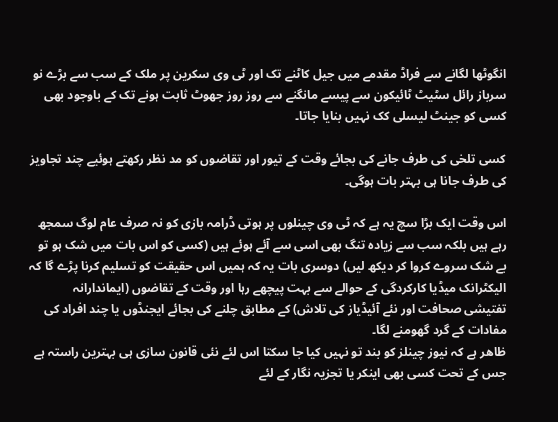انگوٹھا لگانے سے فراڈ مقدمے میں جیل کاٹنے تک اور ٹی وی سکرین پر ملک کے سب سے بڑے نو سرباز رائل سٹیٹ ٹائیکون سے پیسے مانگنے سے روز روز جھوٹ ثابت ہونے تک کے باوجود بھی کسی کو جینٹ لیسلی کک نہیں بنایا جاتا۔

کسی تلخی کی طرف جانے کی بجائے وقت کے تیور اور تقاضوں کو مد نظر رکھتے ہوئیے چند تجاویز کی طرف جانا ہی بہتر بات ہوگی۔

اس وقت ایک بڑا سچ یہ ہے کہ ٹی وی چینلوں پر ہوتی ڈرامہ بازی کو نہ صرف عام لوگ سمجھ رہے ہیں بلکہ سب سے زیادہ تنگ بھی اسی سے آئے ہوئے ہیں (کسی کو اس بات میں شک ہو تو بے شک سروے کروا کر دیکھ لیں) دوسری بات یہ کہ ہمیں اس حقیقت کو تسلیم کرنا پڑے گا کہ الیکٹرانک میڈیا کارکردگی کے حوالے سے بہت پیچھے رہا اور وقت کے تقاضوں (ایماندارانہ تفتیشی صحافت اور نئے آئیڈیاز کی تلاش) کے مطابق چلنے کی بجائے ایجنڈوں یا چند افراد کی مفادات کے گرد گھومنے لگا۔
ظاھر ہے کہ نیوز چینلز کو بند تو نہیں کیا جا سکتا اس لئے نئی قانون سازی ہی بہترین راستہ ہے جس کے تحت کسی بھی اینکر یا تجزیہ نگار کے لئے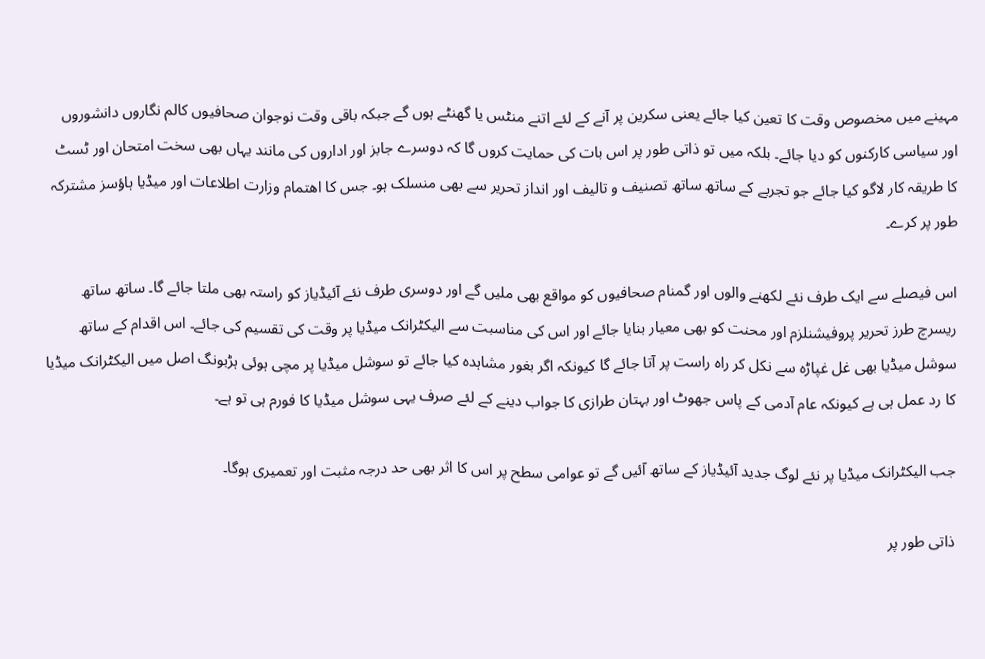مہینے میں مخصوص وقت کا تعین کیا جائے یعنی سکرین پر آنے کے لئے اتنے منٹس یا گھنٹے ہوں گے جبکہ باقی وقت نوجوان صحافیوں کالم نگاروں دانشوروں اور سیاسی کارکنوں کو دیا جائے۔ بلکہ میں تو ذاتی طور پر اس بات کی حمایت کروں گا کہ دوسرے جابز اور اداروں کی مانند یہاں بھی سخت امتحان اور ٹسٹ کا طریقہ کار لاگو کیا جائے جو تجربے کے ساتھ ساتھ تصنیف و تالیف اور انداز تحریر سے بھی منسلک ہو۔ جس کا اھتمام وزارت اطلاعات اور میڈیا ہاؤسز مشترکہ طور پر کرے۔

اس فیصلے سے ایک طرف نئے لکھنے والوں اور گمنام صحافیوں کو مواقع بھی ملیں گے اور دوسری طرف نئے آئیڈیاز کو راستہ بھی ملتا جائے گا۔ ساتھ ساتھ ریسرچ طرز تحریر پروفیشنلزم اور محنت کو بھی معیار بنایا جائے اور اس کی مناسبت سے الیکٹرانک میڈیا پر وقت کی تقسیم کی جائے۔ اس اقدام کے ساتھ سوشل میڈیا بھی غل غپاڑہ سے نکل کر راہ راست پر آتا جائے گا کیونکہ اگر بغور مشاہدہ کیا جائے تو سوشل میڈیا پر مچی ہوئی ہڑبونگ اصل میں الیکٹرانک میڈیا کا رد عمل ہی ہے کیونکہ عام آدمی کے پاس جھوٹ اور بہتان طرازی کا جواب دینے کے لئے صرف یہی سوشل میڈیا کا فورم ہی تو ہے۔

جب الیکٹرانک میڈیا پر نئے لوگ جدید آئیڈیاز کے ساتھ آئیں گے تو عوامی سطح پر اس کا اثر بھی حد درجہ مثبت اور تعمیری ہوگا۔

ذاتی طور پر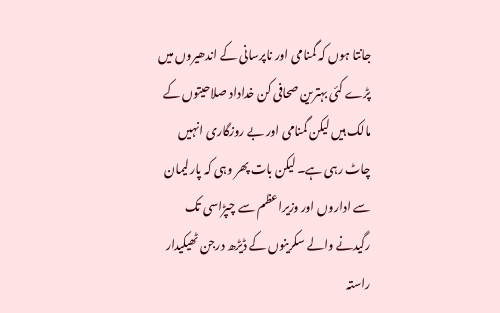جانتا ہوں کہ گمنامی اور ناپرسانی کے اندھیروں میں پڑے کئی بہترین صحافی کن خداداد صلاحیتوں کے مالک ہیں لیکن گمنامی اور بے روزگاری انہیں چاٹ رہی ہے۔ لیکن بات پھر وہی کہ پارلیمان سے اداروں اور وزیراعظم سے چپڑاسی تک رگیدنے والے سکرینوں کے ڈیڑھ درجن ٹھیکیدار راستہ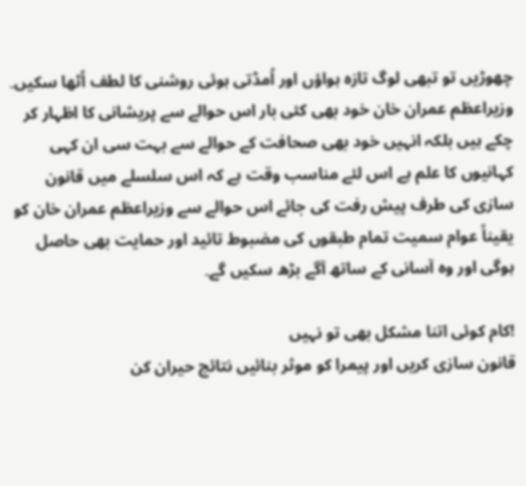چھوڑیں تو تبھی لوگ تازہ ہواؤں اور اُمڈتی ہوئی روشنی کا لطف اُٹھا سکیں۔
وزیراعظم عمران خان خود بھی کئی بار اس حوالے سے پریشانی کا اظہار کر چکے ہیں بلکہ انہیں خود بھی صحافت کے حوالے سے بہت سی ان کہی کہانیوں کا علم ہے اس لئے مناسب وقت ہے کہ اس سلسلے میں قانون سازی کی طرف پیش رفت کی جائے اس حوالے سے وزیراعظم عمران خان کو یقیناً عوام سمیت تمام طبقوں کی مضبوط تائید اور حمایت بھی حاصل ہوگی اور وہ آسانی کے ساتھ آگے بڑھ سکیں گے۔

!کام کوئی اتنا مشکل بھی تو نہیں
قانون سازی کریں اور پیمرا کو موثر بنائیں نتائج حیران کن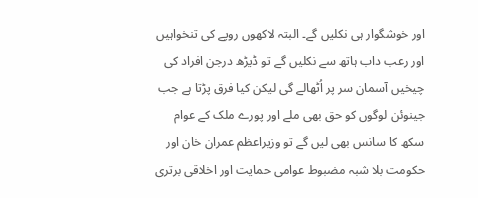اور خوشگوار ہی نکلیں گے۔ البتہ لاکھوں روپے کی تنخواہیں اور رعب داب ہاتھ سے نکلیں گے تو ڈیڑھ درجن افراد کی چیخیں آسمان سر پر اُٹھالے گی لیکن کیا فرق پڑتا ہے جب جینوئن لوگوں کو حق بھی ملے اور پورے ملک کے عوام سکھ کا سانس بھی لیں گے تو وزیراعظم عمران خان اور حکومت بلا شبہ مضبوط عوامی حمایت اور اخلاقی برتری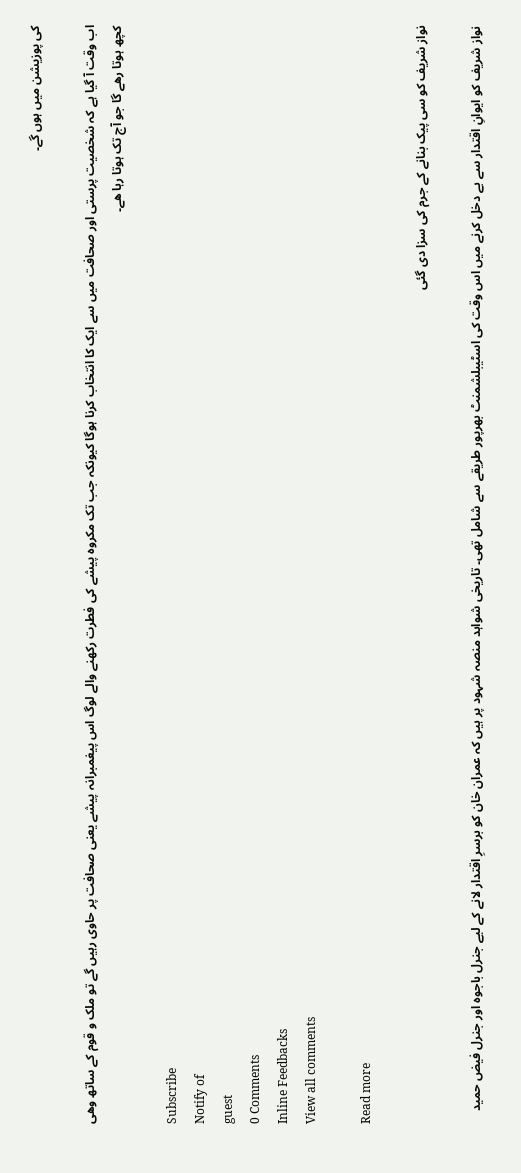کی پوزیشن میں ہوں گے۔

اب وقت آ گیا ہے کہ شخصیت پرستی اور صحافت میں سے ایک کا انتخاب کرنا ہوگا کیونکہ جب تک مکروہ پیشے کی فطرت رکھنے والے لوگ اس پیغمبرانہ پیشے یعنی صحافت پر حاوی رہیں گے تو ملک و قوم کے ساتھ وھی کچھ ہوتا رھے گا جو آج تک ہوتا رہا ھے۔

Subscribe
Notify of
guest
0 Comments
Inline Feedbacks
View all comments

Read more

نواز شریف کو سی پیک بنانے کے جرم کی سزا دی گئی

نواز شریف کو ایوانِ اقتدار سے بے دخل کرنے میں اس وقت کی اسٹیبلشمنٹ بھرپور طریقے سے شامل تھی۔ تاریخی شواہد منصہ شہود پر ہیں کہ عمران خان کو برسرِ اقتدار لانے کے لیے جنرل باجوہ اور جنرل فیض حمید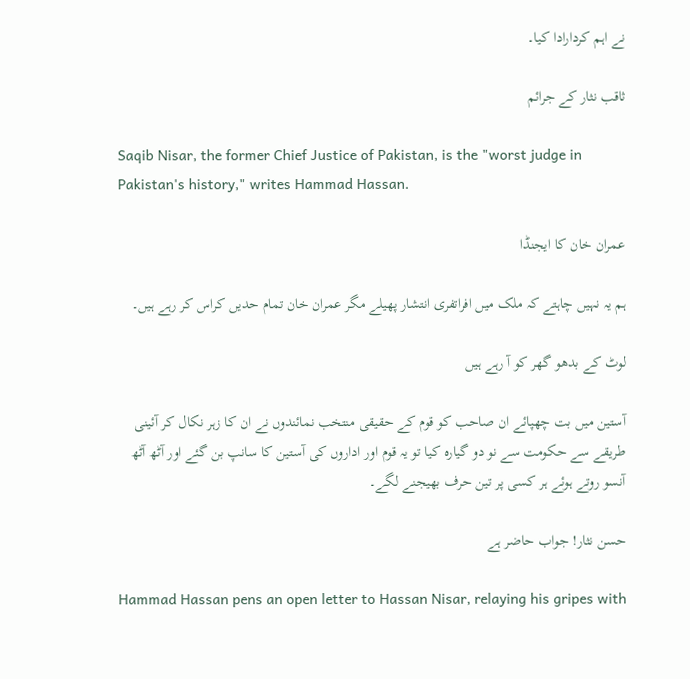نے اہم کردارادا کیا۔

ثاقب نثار کے جرائم

Saqib Nisar, the former Chief Justice of Pakistan, is the "worst judge in Pakistan's history," writes Hammad Hassan.

عمران خان کا ایجنڈا

ہم یہ نہیں چاہتے کہ ملک میں افراتفری انتشار پھیلے مگر عمران خان تمام حدیں کراس کر رہے ہیں۔

لوٹ کے بدھو گھر کو آ رہے ہیں

آستین میں بت چھپائے ان صاحب کو قوم کے حقیقی منتخب نمائندوں نے ان کا زہر نکال کر آئینی طریقے سے حکومت سے نو دو گیارہ کیا تو یہ قوم اور اداروں کی آستین کا سانپ بن گئے اور آٹھ آٹھ آنسو روتے ہوئے ہر کسی پر تین حرف بھیجنے لگے۔

حسن نثار! جواب حاضر ہے

Hammad Hassan pens an open letter to Hassan Nisar, relaying his gripes with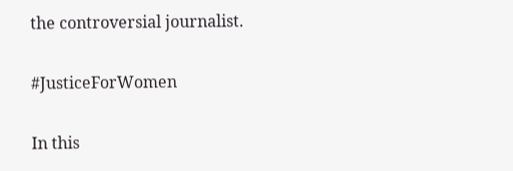the controversial journalist.

#JusticeForWomen

In this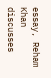essay, Reham Khan discusses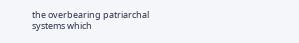the overbearing patriarchal systems which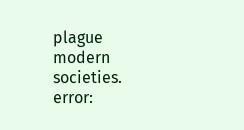plague modern societies.
error: